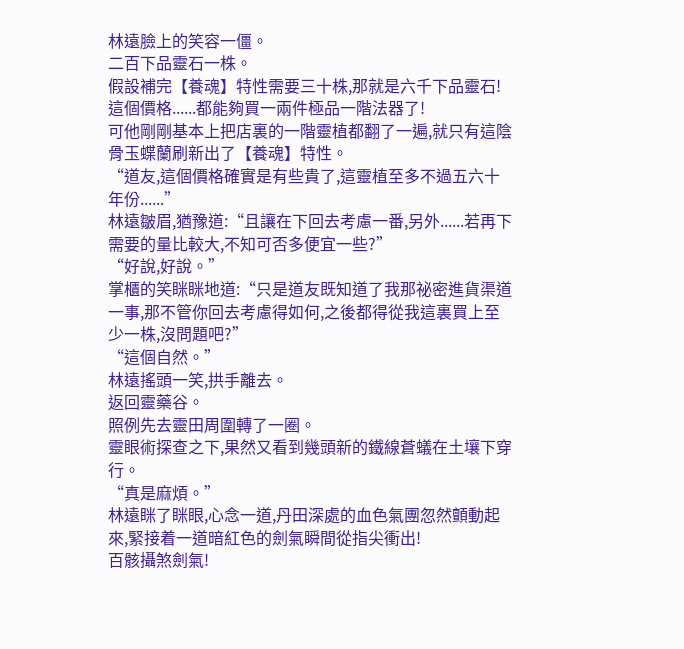林遠臉上的笑容一僵。
二百下品靈石一株。
假設補完【養魂】特性需要三十株,那就是六千下品靈石!
這個價格......都能夠買一兩件極品一階法器了!
可他剛剛基本上把店裏的一階靈植都翻了一遍,就只有這陰骨玉蝶蘭刷新出了【養魂】特性。
“道友,這個價格確實是有些貴了,這靈植至多不過五六十年份......”
林遠皺眉,猶豫道:“且讓在下回去考慮一番,另外......若再下需要的量比較大,不知可否多便宜一些?”
“好說,好說。”
掌櫃的笑眯眯地道:“只是道友既知道了我那祕密進貨渠道一事,那不管你回去考慮得如何,之後都得從我這裏買上至少一株,沒問題吧?”
“這個自然。”
林遠搖頭一笑,拱手離去。
返回靈藥谷。
照例先去靈田周圍轉了一圈。
靈眼術探查之下,果然又看到幾頭新的鐵線蒼蟻在土壤下穿行。
“真是麻煩。”
林遠眯了眯眼,心念一道,丹田深處的血色氣團忽然顫動起來,緊接着一道暗紅色的劍氣瞬間從指尖衝出!
百骸攝煞劍氣!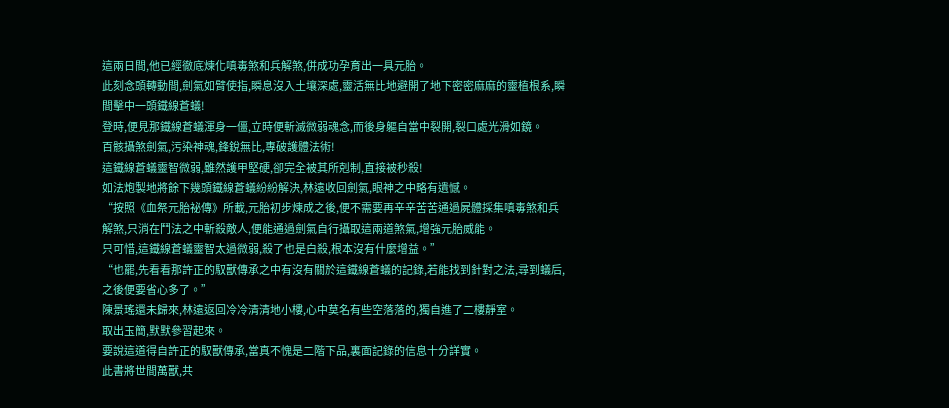這兩日間,他已經徹底煉化嗔毒煞和兵解煞,併成功孕育出一具元胎。
此刻念頭轉動間,劍氣如臂使指,瞬息沒入土壤深處,靈活無比地避開了地下密密麻麻的靈植根系,瞬間擊中一頭鐵線蒼蟻!
登時,便見那鐵線蒼蟻渾身一僵,立時便斬滅微弱魂念,而後身軀自當中裂開,裂口處光滑如鏡。
百骸攝煞劍氣,污染神魂,鋒銳無比,專破護體法術!
這鐵線蒼蟻靈智微弱,雖然護甲堅硬,卻完全被其所剋制,直接被秒殺!
如法炮製地將餘下幾頭鐵線蒼蟻紛紛解決,林遠收回劍氣,眼神之中略有遺憾。
“按照《血祭元胎祕傳》所載,元胎初步煉成之後,便不需要再辛辛苦苦通過屍體採集嗔毒煞和兵解煞,只消在鬥法之中斬殺敵人,便能通過劍氣自行攝取這兩道煞氣,增強元胎威能。
只可惜,這鐵線蒼蟻靈智太過微弱,殺了也是白殺,根本沒有什麼增益。”
“也罷,先看看那許正的馭獸傳承之中有沒有關於這鐵線蒼蟻的記錄,若能找到針對之法,尋到蟻后,之後便要省心多了。”
陳景瑤還未歸來,林遠返回冷冷清清地小樓,心中莫名有些空落落的,獨自進了二樓靜室。
取出玉簡,默默參習起來。
要說這道得自許正的馭獸傳承,當真不愧是二階下品,裏面記錄的信息十分詳實。
此書將世間萬獸,共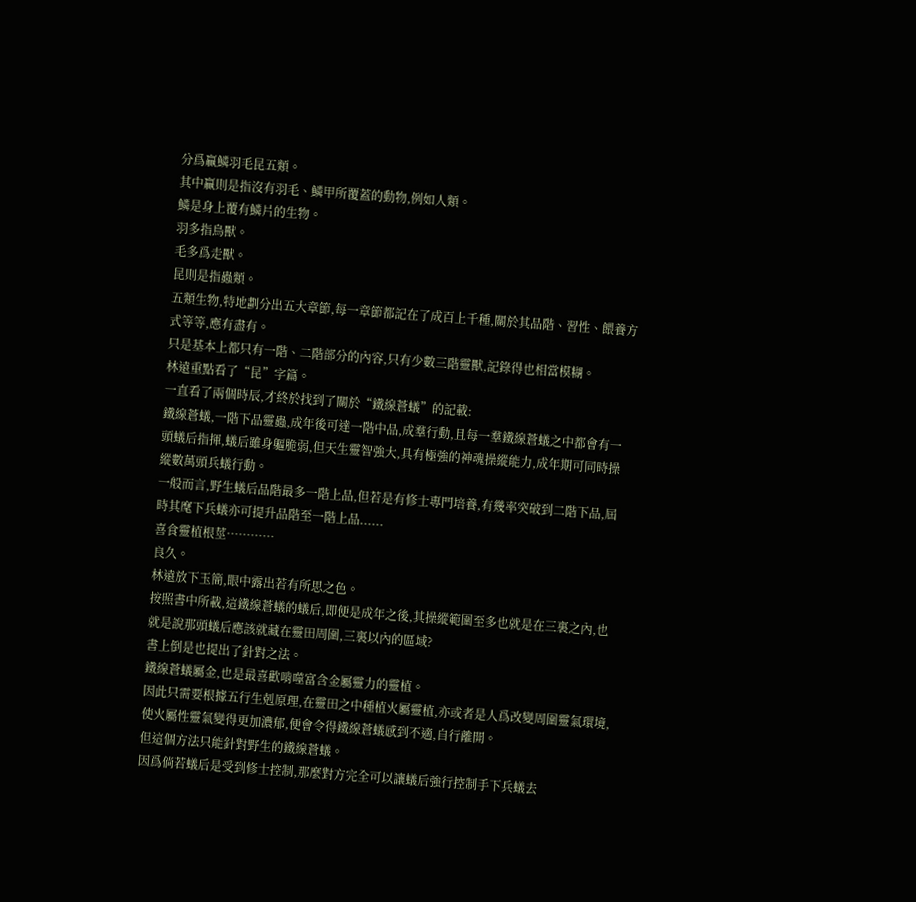分爲贏鱗羽毛昆五類。
其中贏則是指沒有羽毛、鱗甲所覆蓋的動物,例如人類。
鱗是身上覆有鱗片的生物。
羽多指鳥獸。
毛多爲走獸。
昆則是指蟲類。
五類生物,特地劃分出五大章節,每一章節都記在了成百上千種,關於其品階、習性、餵養方式等等,應有盡有。
只是基本上都只有一階、二階部分的內容,只有少數三階靈獸,記錄得也相當模糊。
林遠重點看了“昆”字篇。
一直看了兩個時辰,才終於找到了關於“鐵線蒼蟻”的記載:
鐵線蒼蟻,一階下品靈蟲,成年後可達一階中品,成羣行動,且每一羣鐵線蒼蟻之中都會有一頭蟻后指揮,蟻后雖身軀脆弱,但天生靈智強大,具有極強的神魂操縱能力,成年期可同時操縱數萬頭兵蟻行動。
一般而言,野生蟻后品階最多一階上品,但若是有修士專門培養,有幾率突破到二階下品,屆時其麾下兵蟻亦可提升品階至一階上品......
喜食靈植根莖…………
良久。
林遠放下玉簡,眼中露出若有所思之色。
按照書中所載,這鐵線蒼蟻的蟻后,即便是成年之後,其操縱範圍至多也就是在三裏之內,也就是說那頭蟻后應該就藏在靈田周圍,三裏以內的區域?
書上倒是也提出了針對之法。
鐵線蒼蟻屬金,也是最喜歡啃噬富含金屬靈力的靈植。
因此只需要根據五行生剋原理,在靈田之中種植火屬靈植,亦或者是人爲改變周圍靈氣環境,使火屬性靈氣變得更加濃郁,便會令得鐵線蒼蟻感到不適,自行離開。
但這個方法只能針對野生的鐵線蒼蟻。
因爲倘若蟻后是受到修士控制,那麼對方完全可以讓蟻后強行控制手下兵蟻去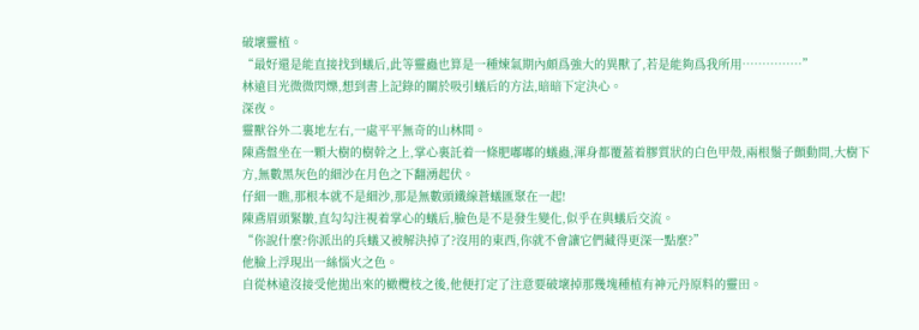破壞靈植。
“最好還是能直接找到蟻后,此等靈蟲也算是一種煉氣期內頗爲強大的異獸了,若是能夠爲我所用……………”
林遠目光微微閃爍,想到書上記錄的關於吸引蟻后的方法,暗暗下定決心。
深夜。
靈獸谷外二裏地左右,一處平平無奇的山林間。
陳鳶盤坐在一顆大樹的樹幹之上,掌心裏託着一條肥嘟嘟的蟻蟲,渾身都覆蓋着膠質狀的白色甲殼,兩根鬚子顫動間,大樹下方,無數黑灰色的細沙在月色之下翻湧起伏。
仔細一瞧,那根本就不是細沙,那是無數頭鐵線蒼蟻匯聚在一起!
陳鳶眉頭緊皺,直勾勾注視着掌心的蟻后,臉色是不是發生變化,似乎在與蟻后交流。
“你說什麼?你派出的兵蟻又被解決掉了?沒用的東西,你就不會讓它們藏得更深一點麼?”
他臉上浮現出一絲惱火之色。
自從林遠沒接受他拋出來的橄欖枝之後,他便打定了注意要破壞掉那幾塊種植有神元丹原料的靈田。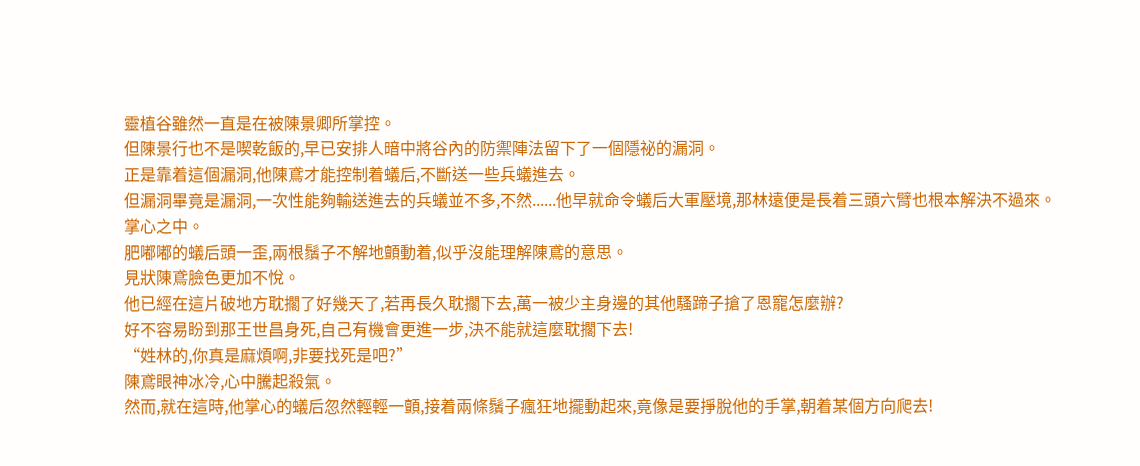靈植谷雖然一直是在被陳景卿所掌控。
但陳景行也不是喫乾飯的,早已安排人暗中將谷內的防禦陣法留下了一個隱祕的漏洞。
正是靠着這個漏洞,他陳鳶才能控制着蟻后,不斷送一些兵蟻進去。
但漏洞畢竟是漏洞,一次性能夠輸送進去的兵蟻並不多,不然......他早就命令蟻后大軍壓境,那林遠便是長着三頭六臂也根本解決不過來。
掌心之中。
肥嘟嘟的蟻后頭一歪,兩根鬚子不解地顫動着,似乎沒能理解陳鳶的意思。
見狀陳鳶臉色更加不悅。
他已經在這片破地方耽擱了好幾天了,若再長久耽擱下去,萬一被少主身邊的其他騷蹄子搶了恩寵怎麼辦?
好不容易盼到那王世昌身死,自己有機會更進一步,決不能就這麼耽擱下去!
“姓林的,你真是麻煩啊,非要找死是吧?”
陳鳶眼神冰冷,心中騰起殺氣。
然而,就在這時,他掌心的蟻后忽然輕輕一顫,接着兩條鬚子瘋狂地擺動起來,竟像是要掙脫他的手掌,朝着某個方向爬去!